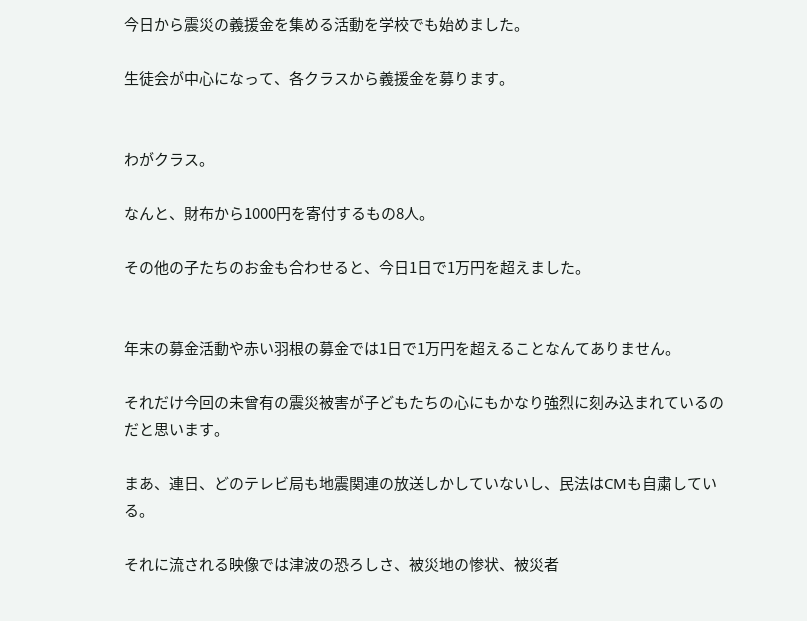今日から震災の義援金を集める活動を学校でも始めました。

生徒会が中心になって、各クラスから義援金を募ります。


わがクラス。

なんと、財布から1000円を寄付するもの8人。

その他の子たちのお金も合わせると、今日1日で1万円を超えました。


年末の募金活動や赤い羽根の募金では1日で1万円を超えることなんてありません。

それだけ今回の未曾有の震災被害が子どもたちの心にもかなり強烈に刻み込まれているのだと思います。

まあ、連日、どのテレビ局も地震関連の放送しかしていないし、民法はCMも自粛している。

それに流される映像では津波の恐ろしさ、被災地の惨状、被災者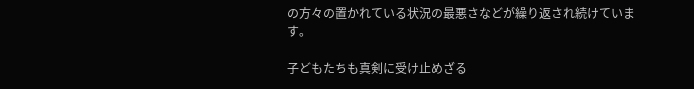の方々の置かれている状況の最悪さなどが繰り返され続けています。

子どもたちも真剣に受け止めざる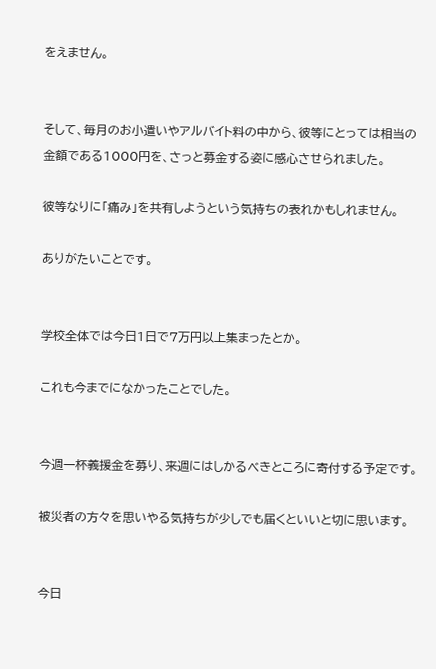をえません。


そして、毎月のお小遣いやアルバイト料の中から、彼等にとっては相当の金額である1000円を、さっと募金する姿に感心させられました。

彼等なりに「痛み」を共有しようという気持ちの表れかもしれません。

ありがたいことです。


学校全体では今日1日で7万円以上集まったとか。

これも今までになかったことでした。


今週一杯義援金を募り、来週にはしかるべきところに寄付する予定です。

被災者の方々を思いやる気持ちが少しでも届くといいと切に思います。


今日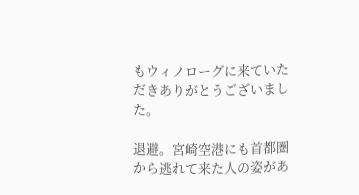もウィノローグに来ていただきありがとうございました。

退避。宮崎空港にも首都圏から逃れて来た人の姿があ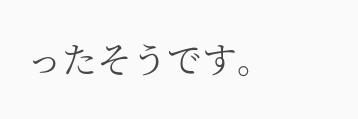ったそうです。